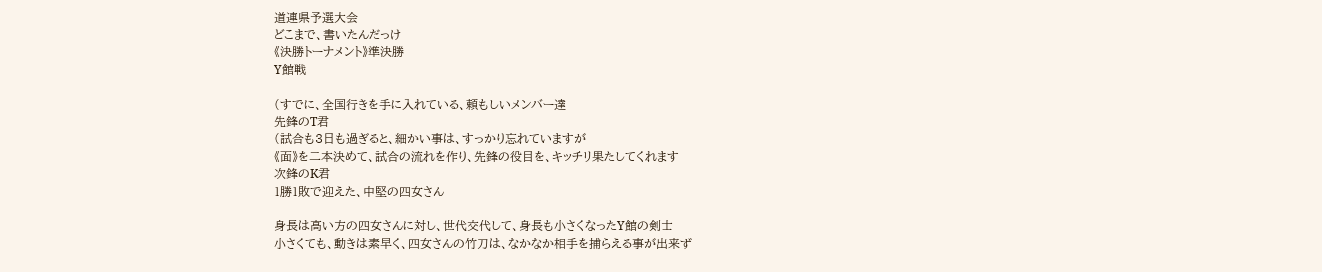道連県予選大会
どこまで、書いたんだっけ
《決勝トーナメント》準決勝
Y館戦

(すでに、全国行きを手に入れている、頼もしいメンバー達
先鋒のT君
(試合も3日も過ぎると、細かい事は、すっかり忘れていますが
《面》を二本決めて、試合の流れを作り、先鋒の役目を、キッチリ果たしてくれます
次鋒のK君
1勝1敗で迎えた、中堅の四女さん

身長は高い方の四女さんに対し、世代交代して、身長も小さくなったY館の剣士
小さくても、動きは素早く、四女さんの竹刀は、なかなか相手を捕らえる事が出来ず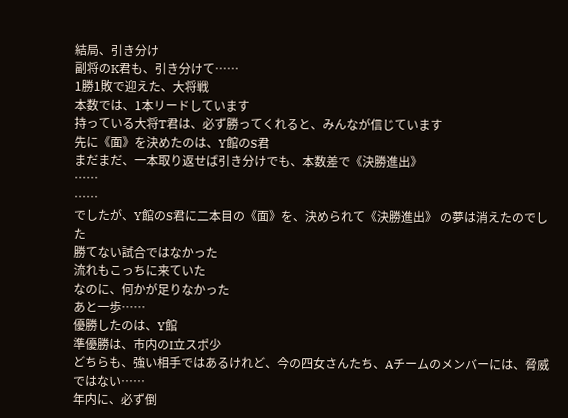結局、引き分け
副将のK君も、引き分けて……
1勝1敗で迎えた、大将戦
本数では、1本リードしています
持っている大将T君は、必ず勝ってくれると、みんなが信じています
先に《面》を決めたのは、Y館のS君
まだまだ、一本取り返せば引き分けでも、本数差で《決勝進出》
……
……
でしたが、Y館のS君に二本目の《面》を、決められて《決勝進出》 の夢は消えたのでした
勝てない試合ではなかった
流れもこっちに来ていた
なのに、何かが足りなかった
あと一歩……
優勝したのは、Y館
準優勝は、市内のI立スポ少
どちらも、強い相手ではあるけれど、今の四女さんたち、Aチームのメンバーには、脅威ではない……
年内に、必ず倒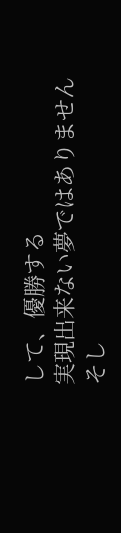して、優勝する
実現出来ない夢ではありません
そし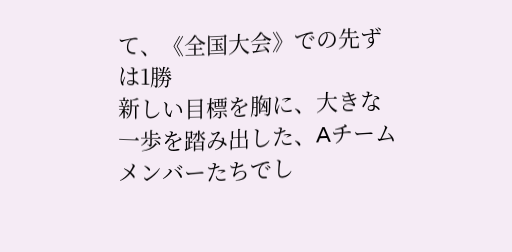て、《全国大会》での先ずは1勝
新しい目標を胸に、大きな一歩を踏み出した、Aチームメンバーたちでし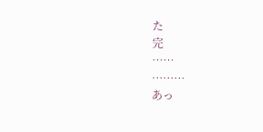た
完
……
………
あっ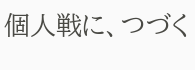個人戦に、つづく